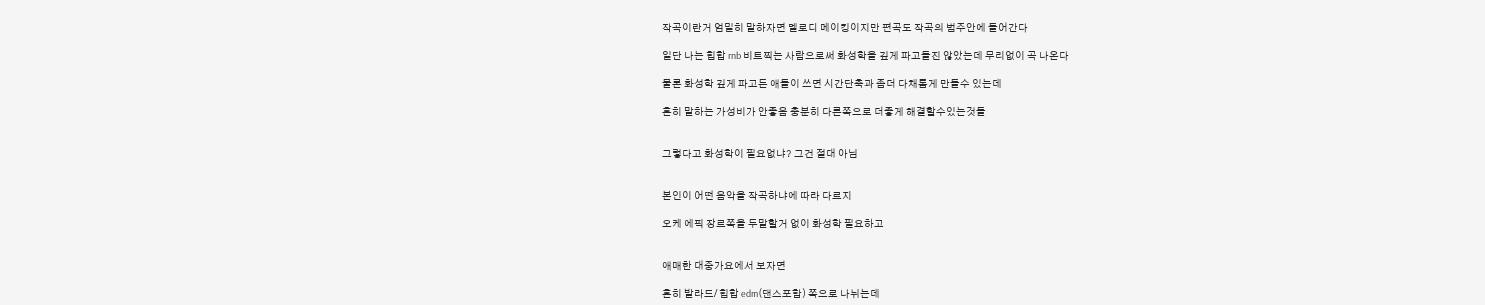작곡이란거 엄밀히 말하자면 멜로디 메이킹이지만 편곡도 작곡의 범주안에 들어간다

일단 나는 힙합 rnb 비트찍는 사람으로써 화성학을 깊게 파고들진 않았는데 무리없이 곡 나온다

물론 화성학 깊게 파고든 애들이 쓰면 시간단축과 좀더 다채롭게 만들수 있는데

흔히 말하는 가성비가 안좋음 충분히 다른쪽으로 더좋게 해결할수있는것들


그렇다고 화성학이 필요없냐? 그건 절대 아님


본인이 어떤 음악을 작곡하냐에 따라 다르지

오케 에픽 장르쪽을 두말할거 없이 화성학 필요하고


애매한 대중가요에서 보자면

흔히 발라드/ 힙합 edm(댄스포함) 쪽으로 나뉘는데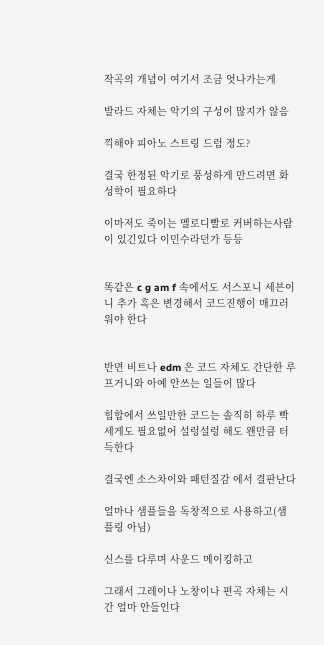작곡의 개념이 여기서 조금 엇나가는게

발라드 자체는 악기의 구성이 많지가 않음

끽해야 피아노 스트링 드럼 정도?

결국 한정된 악기로 풍성하게 만드려면 화성학이 필요하다

이마저도 죽이는 멜로디빨로 커버하는사람이 있긴있다 이민수라던가 등등


똑같은 c g am f 속에서도 서스포니 세븐이니 추가 혹은 변경해서 코드진행이 매끄러워야 한다


반면 비트나 edm 은 코드 자체도 간단한 루프거니와 아예 안쓰는 일들이 많다

힙합에서 쓰일만한 코드는 솔직히 하루 빡세게도 필요없어 설렁설렁 해도 왠만큼 터득한다

결국엔 소스차이와 패턴질감 에서 결판난다

얼마나 샘플들을 독창적으로 사용하고(샘플링 아님)

신스를 다루며 사운드 메이킹하고

그래서 그레이나 노창이나 편곡 자체는 시간 얼마 안들인다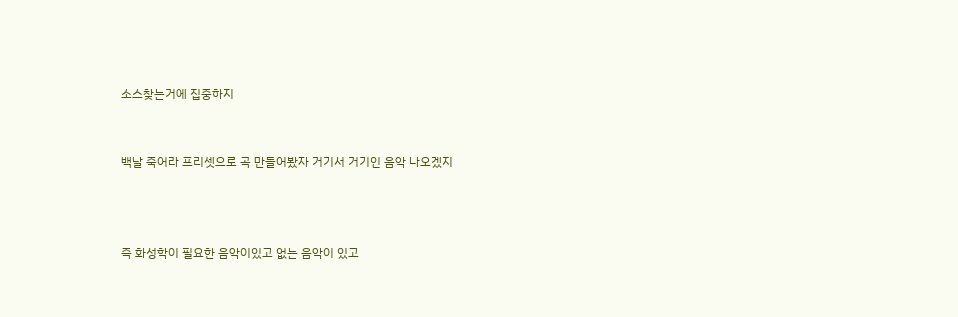소스찾는거에 집중하지


백날 죽어라 프리셋으로 곡 만들어봤자 거기서 거기인 음악 나오겠지



즉 화성학이 필요한 음악이있고 없는 음악이 있고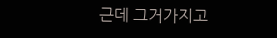근데 그거가지고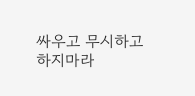싸우고 무시하고 하지마라